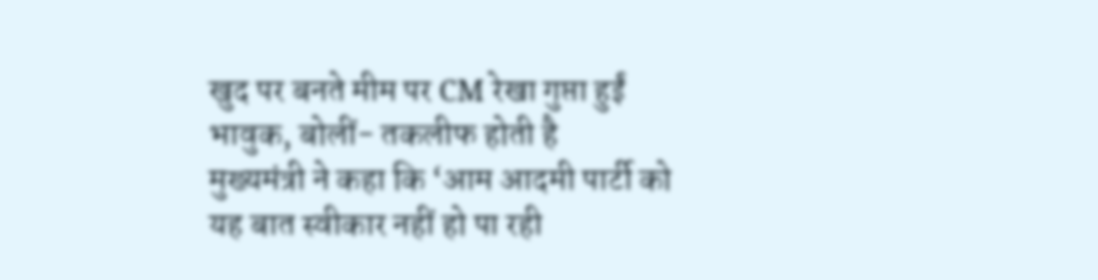खुद पर बनते मीम पर CM रेखा गुप्ता हुईं भावुक, बोलीं- तकलीफ होती है
मुख्यमंत्री ने कहा कि ‘आम आदमी पार्टी को यह बात स्वीकार नहीं हो पा रही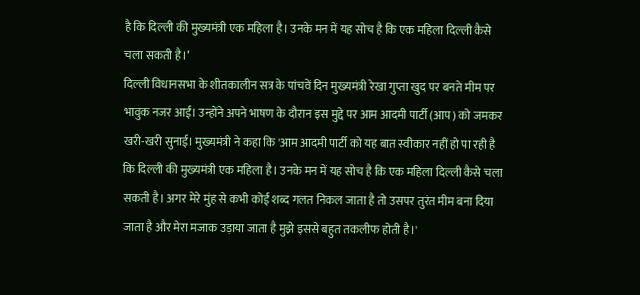है कि दिल्ली की मुख्यमंत्री एक महिला है। उनके मन में यह सोच है कि एक महिला दिल्ली कैसे चला सकती है।’
दिल्ली विधानसभा के शीतकालीन सत्र के पांचवें दिन मुख्यमंत्री रेखा गुप्ता खुद पर बनते मीम पर भावुक नजर आईं। उन्होंने अपने भाषण के दौरान इस मुद्दे पर आम आदमी पार्टी (आप) को जमकर खरी-खरी सुनाई। मुख्यमंत्री ने कहा कि 'आम आदमी पार्टी को यह बात स्वीकार नहीं हो पा रही है कि दिल्ली की मुख्यमंत्री एक महिला है। उनके मन में यह सोच है कि एक महिला दिल्ली कैसे चला सकती है। अगर मेरे मुंह से कभी कोई शब्द गलत निकल जाता है तो उसपर तुरंत मीम बना दिया जाता है और मेरा मजाक उड़ाया जाता है मुझे इससे बहुत तकलीफ होती है।'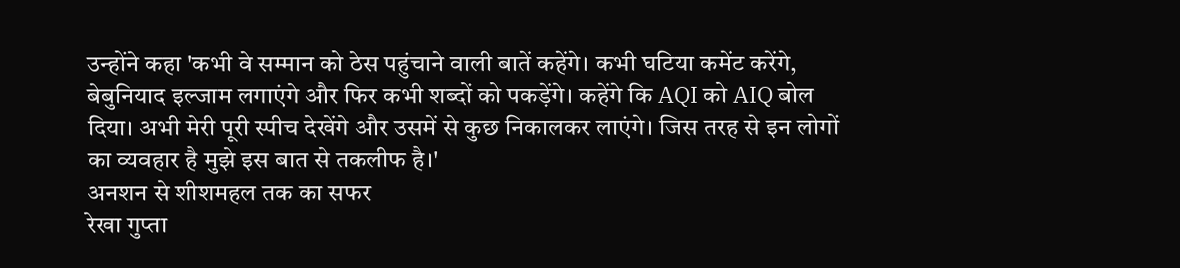उन्होंने कहा 'कभी वे सम्मान को ठेस पहुंचाने वाली बातें कहेंगे। कभी घटिया कमेंट करेंगे, बेबुनियाद इल्जाम लगाएंगे और फिर कभी शब्दों को पकड़ेंगे। कहेंगे कि AQI को AIQ बोल दिया। अभी मेरी पूरी स्पीच देखेंगे और उसमें से कुछ निकालकर लाएंगे। जिस तरह से इन लोगों का व्यवहार है मुझे इस बात से तकलीफ है।'
अनशन से शीशमहल तक का सफर
रेखा गुप्ता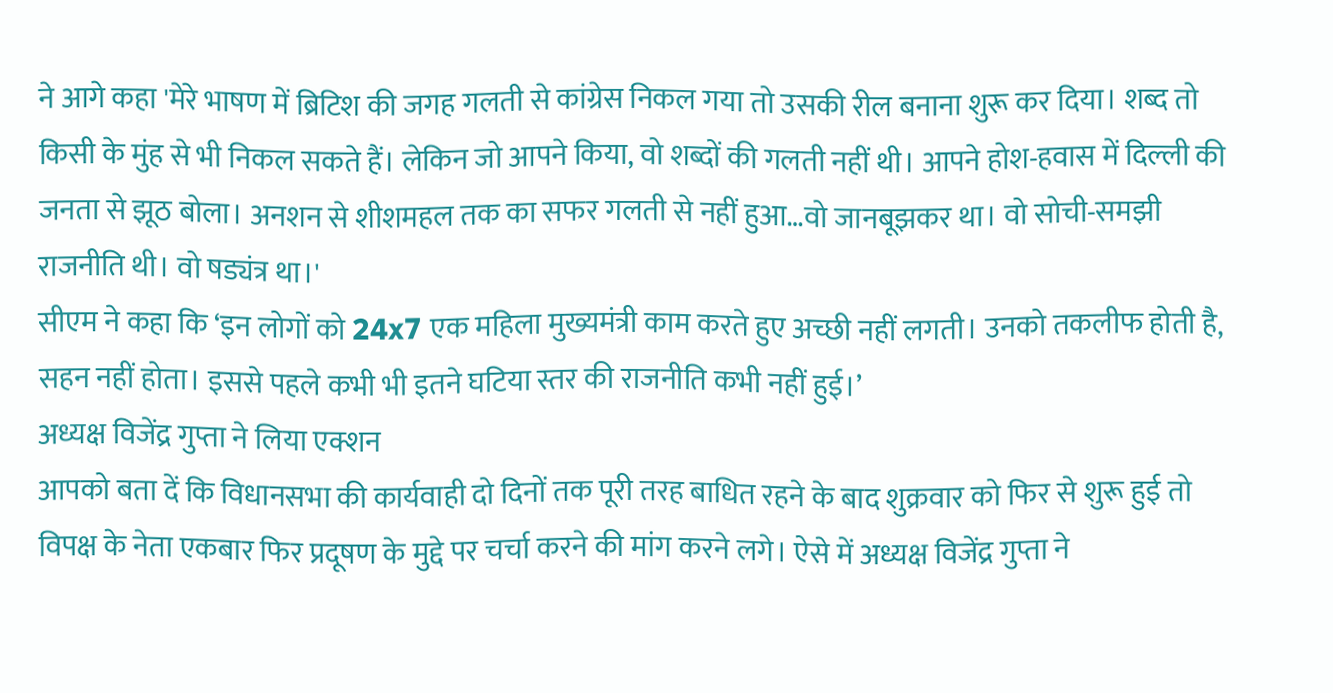ने आगे कहा 'मेरे भाषण में ब्रिटिश की जगह गलती से कांग्रेस निकल गया तो उसकी रील बनाना शुरू कर दिया। शब्द तो किसी के मुंह से भी निकल सकते हैं। लेकिन जो आपने किया, वो शब्दों की गलती नहीं थी। आपने होश-हवास में दिल्ली की जनता से झूठ बोला। अनशन से शीशमहल तक का सफर गलती से नहीं हुआ…वो जानबूझकर था। वो सोची-समझी राजनीति थी। वो षड्यंत्र था।'
सीएम ने कहा कि ‘इन लोगों को 24x7 एक महिला मुख्यमंत्री काम करते हुए अच्छी नहीं लगती। उनको तकलीफ होती है, सहन नहीं होता। इससे पहले कभी भी इतने घटिया स्तर की राजनीति कभी नहीं हुई।’
अध्यक्ष विजेंद्र गुप्ता ने लिया एक्शन
आपको बता दें कि विधानसभा की कार्यवाही दो दिनों तक पूरी तरह बाधित रहने के बाद शुक्रवार को फिर से शुरू हुई तो विपक्ष के नेता एकबार फिर प्रदूषण के मुद्दे पर चर्चा करने की मांग करने लगे। ऐसे में अध्यक्ष विजेंद्र गुप्ता ने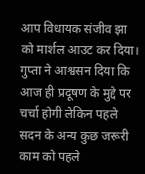आप विधायक संजीव झा को मार्शल आउट कर दिया। गुप्ता ने आश्वसन दिया कि आज ही प्रदूषण के मुद्दे पर चर्चा होगी लेकिन पहले सदन के अन्य कुछ जरूरी काम को पहले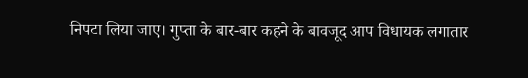निपटा लिया जाए। गुप्ता के बार-बार कहने के बावजूद आप विधायक लगातार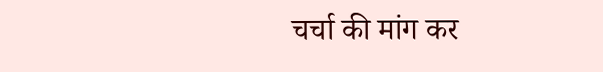चर्चा की मांग कर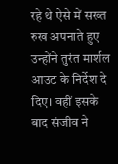रहे थे ऐसे में सख्त रुख अपनाते हुए उन्होंने तुरंत मार्शल आउट के निर्देश दे दिए। वहीं इसके बाद संजीव ने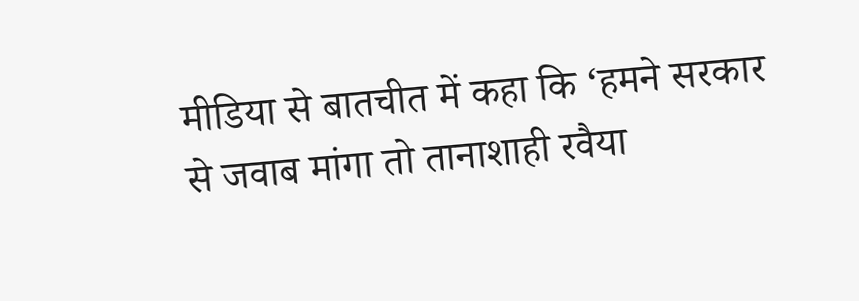मीडिया से बातचीत में कहा कि ‘हमने सरकार से जवाब मांगा तो तानाशाही रवैया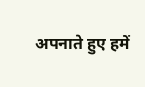अपनाते हुए हमें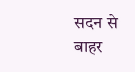सदन से बाहर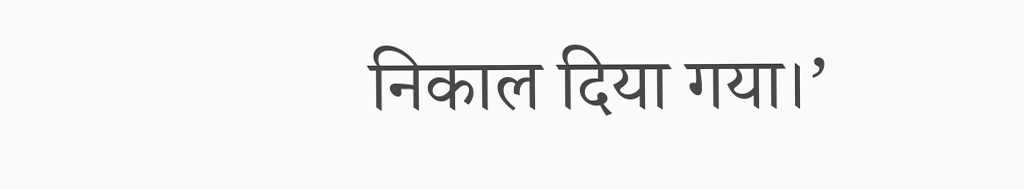निकाल दिया गया।’